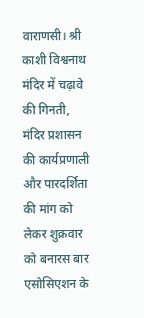वाराणसी। श्री काशी विश्वनाथ मंदिर में चढ़ावे की गिनती, मंदिर प्रशासन की कार्यप्रणाली और पारदर्शिता की मांग को लेकर शुक्रवार को बनारस बार एसोसिएशन के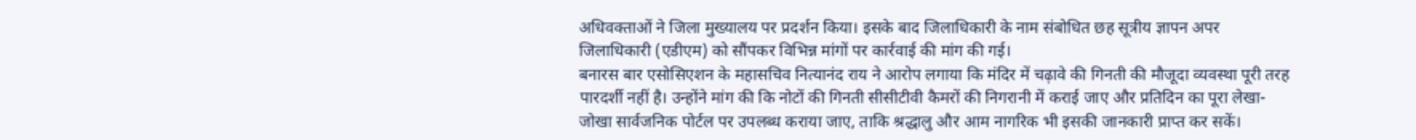अधिवक्ताओं ने जिला मुख्यालय पर प्रदर्शन किया। इसके बाद जिलाधिकारी के नाम संबोधित छह सूत्रीय ज्ञापन अपर जिलाधिकारी (एडीएम) को सौंपकर विभिन्न मांगों पर कार्रवाई की मांग की गई।
बनारस बार एसोसिएशन के महासचिव नित्यानंद राय ने आरोप लगाया कि मंदिर में चढ़ावे की गिनती की मौजूदा व्यवस्था पूरी तरह पारदर्शी नहीं है। उन्होंने मांग की कि नोटों की गिनती सीसीटीवी कैमरों की निगरानी में कराई जाए और प्रतिदिन का पूरा लेखा-जोखा सार्वजनिक पोर्टल पर उपलब्ध कराया जाए, ताकि श्रद्धालु और आम नागरिक भी इसकी जानकारी प्राप्त कर सकें।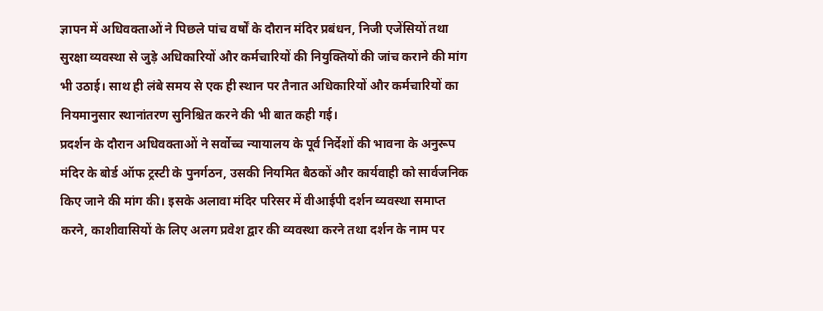ज्ञापन में अधिवक्ताओं ने पिछले पांच वर्षों के दौरान मंदिर प्रबंधन, निजी एजेंसियों तथा सुरक्षा व्यवस्था से जुड़े अधिकारियों और कर्मचारियों की नियुक्तियों की जांच कराने की मांग भी उठाई। साथ ही लंबे समय से एक ही स्थान पर तैनात अधिकारियों और कर्मचारियों का नियमानुसार स्थानांतरण सुनिश्चित करने की भी बात कही गई।
प्रदर्शन के दौरान अधिवक्ताओं ने सर्वोच्च न्यायालय के पूर्व निर्देशों की भावना के अनुरूप मंदिर के बोर्ड ऑफ ट्रस्टी के पुनर्गठन, उसकी नियमित बैठकों और कार्यवाही को सार्वजनिक किए जाने की मांग की। इसके अलावा मंदिर परिसर में वीआईपी दर्शन व्यवस्था समाप्त करने, काशीवासियों के लिए अलग प्रवेश द्वार की व्यवस्था करने तथा दर्शन के नाम पर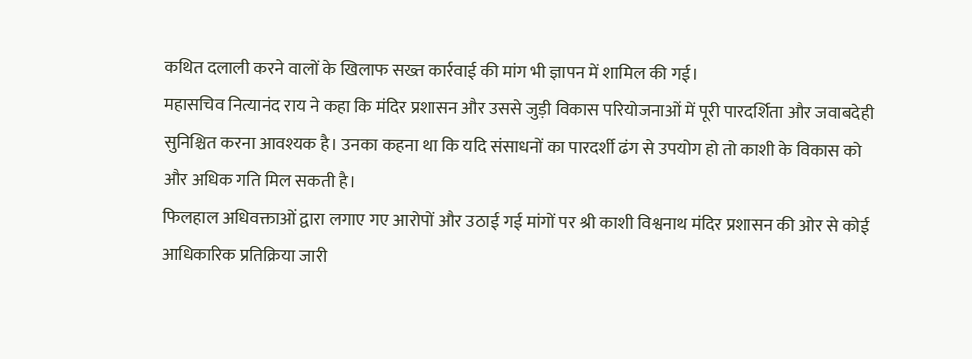कथित दलाली करने वालों के खिलाफ सख्त कार्रवाई की मांग भी ज्ञापन में शामिल की गई।
महासचिव नित्यानंद राय ने कहा कि मंदिर प्रशासन और उससे जुड़ी विकास परियोजनाओं में पूरी पारदर्शिता और जवाबदेही सुनिश्चित करना आवश्यक है। उनका कहना था कि यदि संसाधनों का पारदर्शी ढंग से उपयोग हो तो काशी के विकास को और अधिक गति मिल सकती है।
फिलहाल अधिवक्ताओं द्वारा लगाए गए आरोपों और उठाई गई मांगों पर श्री काशी विश्वनाथ मंदिर प्रशासन की ओर से कोई आधिकारिक प्रतिक्रिया जारी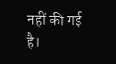नहीं की गई है।